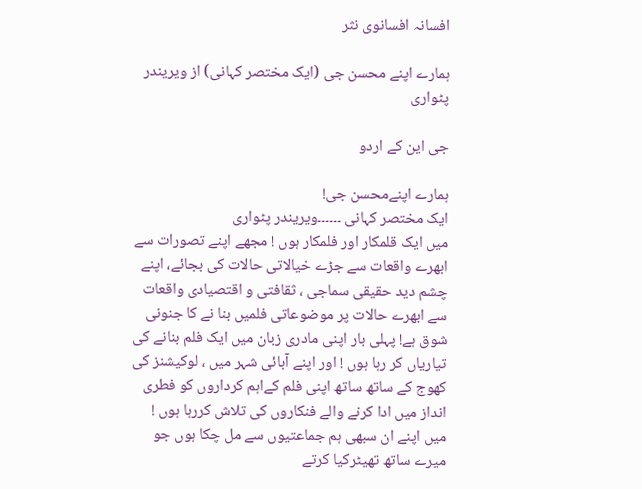افسانہ افسانوی نثر

ہمارے اپنے محسن جی (ایک مختصر کہانی) از ویریندر پٹواری

جی این کے اردو

ہمارے اپنےمحسن جی!
ایک مختصر کہانی ۔۔۔۔۔۔ویریندر پٹواری
میں ایک قلمکار اور فلمکار ہوں ! مجھے اپنے تصورات سے ابھرے واقعات سے جڑے خیالاتی حالات کی بجائے، اپنے چشم دید حقیقی سماجی ، ثقافتی و اقتصیادی واقعات سے ابھرے حالات پر موضوعاتی فلمیں بنا نے کا جنونی شوق ہے! پہلی بار اپنی مادری زبان میں ایک فلم بنانے کی تیاریاں کر رہا ہوں ! اور اپنے آبائی شہر میں ، لوکیشنز کی کھوج کے ساتھ ساتھ اپنی فلم کےاہم کرداروں کو فطری انداز میں ادا کرنے والے فنکاروں کی تلاش کررہا ہوں !
میں اپنے ان سبھی ہم جماعتیوں سے مل چکا ہوں جو میرے ساتھ تھیٹرکیا کرتے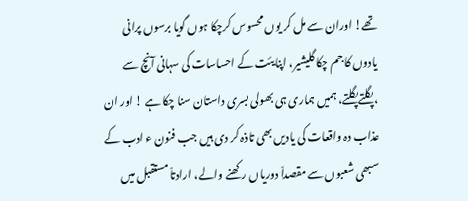تھے! اوران سے مل کر یوں محسوس کرچکا ہوں گویا برسوں پرانی یادوں کا جم چکا گلیشیر، اپنایئت کے احساسات کی سہانی آنچ سے ،پگلتےپگلتے، ہمیں ہماری ہی بھولی بسری داستان سنا چکا ہے ! اور ان عذاب دہ واقعات کی یادیں بھی تاذہ کر دی ہیں جب فنون ء ادب کے سبھی شعبوں سے مقصداّ دوریاں رکھنے والے، ارادتاّ مستقبل میں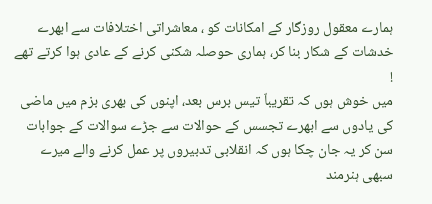ہمارے معقول روزگار کے امکانات کو ، معاشراتی اختلافات سے ابھرے خدشات کے شکار بنا کر، ہماری حوصلہ شکنی کرنے کے عادی ہوا کرتے تھے !
میں خوش ہوں کہ تقریباّ تیس برس بعد، اپنوں کی بھری بزم میں ماضی کی یادوں سے ابھرے تجسس کے حوالات سے جڑے سوالات کے جوابات سن کر یہ جان چکا ہوں کہ انقلابی تدبیروں پر عمل کرنے والے میرے سبھی ہنرمند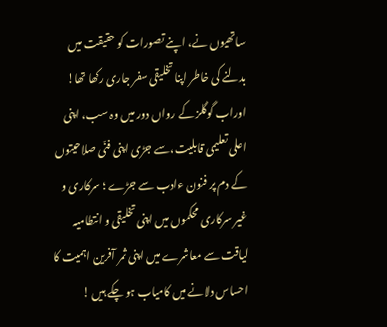ساتھیوں نے، اپنے تصورات کو حقیقت میں بدلنے کی خاطر اپنا تخلیقی سفر جاری رکھا تھا! اوراب گوگلز کے رواں دور میں وہ سب، اپنی اعلی تعلیمی قابلیت،سے جڑی اپنی فنّی صلاحیتوں کے دم پر فنون ءادب سے جڑے ؛ سرکاری و غیر سرکاری محکموں میں اپنی تخلیقی و انتطامیہ لیاقت سے معاشرے میں اپنی ثمر آفرین اہمیت کا احساس دلانے میں کامیاب ہو چکے ہیں !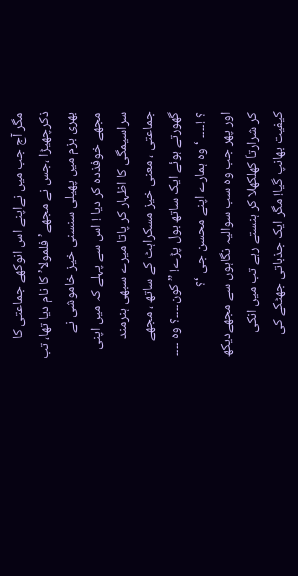مگر آج جب میں نےاپنے اس انوکھے جماعتی کا ذکرچھیڑا ،جس نے مجھے’ فلمولا’ کا نام دیا تھا، تب بھری بزم میں پھیلی سنسنی خیز خاموشی نے مجھے خوفذدہ کر دیا ! اس سے پہلے کہ میں اپنی سراسیمگی کا اظہار کر پاتا میرے سبھی ہنرمند جماعتی ، معنی خیز مسکراہٹ کے ساتھ ، مجھے گھورتے ہوئے ایک ساتھ بول پڑے! ” کون۔۔۔۔؟ وہ ۔۔۔۔ ؟ !۔۔۔۔ ‘ وہ ہمارے اپنے محسن جی ‘؟
اور پھر جب وہ سب سوالیہ نگاہوں سے مجھےدیکھ کر شرارتاّ کھلکھلا کر ہنستے رہے تب میں انکی کیفیت بھانپ گیا! مگر ایک جذباتی جھٹکے کی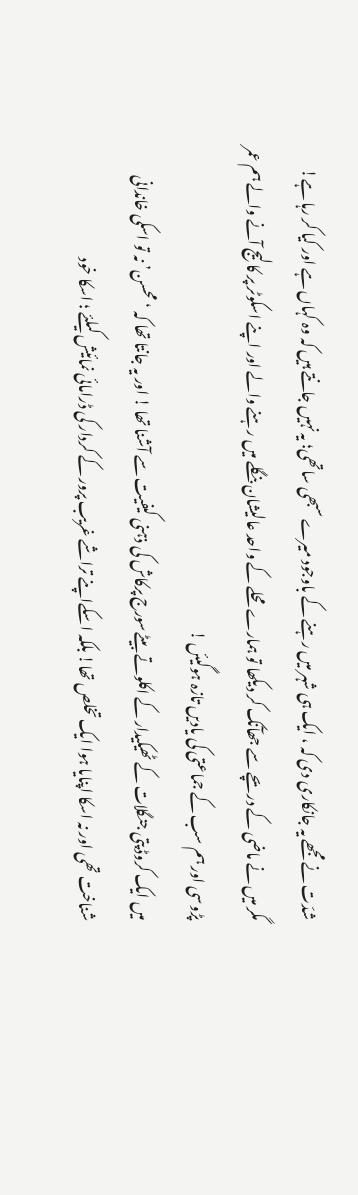شدّت نے مجھے یہ جانکاری دی کہ ، ایک ہی شہر میں رہنے کے باوجود میرے سبھی ساتھی؛ یہ نہیں جانتے ہیں کہ وہ کہاں ہے اور کیا کر رہا ہے!
مگر میں نے ماضی کے دریچے سے جھآنک کر دیکھا تو ہمارے محلے کے واحد عالیشان بنگلے میں رہنے والے اور اپنے اسکوٹر پر کالیج آنے والے ہم عمر پڑوسی اور ہم سب کے جماعتی کی یادیں تازہ ہوگیئں !
میں ایک کروڈ پتی جنگلات کے ٹھیکیدار کے اکلوتے بیٹےسورج پرکاش کی ذہنی کیفیت سے آشنا تھا ! اور یہ جانتا تھا کہ ‘محسن’ نہ تو اسکی خاندانی شناخت تھی اور نہ اسکا اپنایا ہوا ایک تخلص تھا! بلکہ اسکےاپنے تراشے غریب پرور کے کردار کی ڈرامائی نمائیش کیلئے ؛ اسکا خود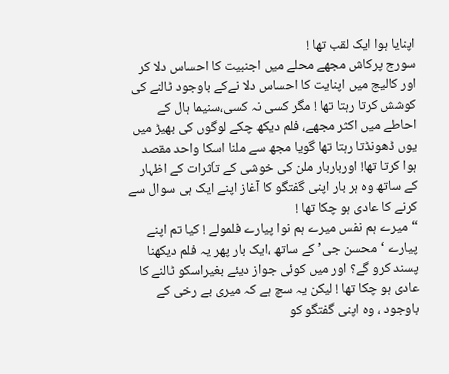اپنایا ہوا ایک لقب تھا !
سورج پرکاش مجھے محلے میں اجنبیت کا احساس دلا کر اور کالیج میں اپنایت کا احساس دلا نےکے باوجود ٹالنے کی کوشش کرتا رہتا تھا ! مگر کسی نہ کسی،سنیما ہال کے احاطے میں اکثر مجھے، فلم دیکھ چکے لوگوں کی بھیڑ میں یوں ڈھونڈتا رہتا تھا گویا مجھ سے ملنا اسکا واحد مقصد ہوا کرتا تھا! اورباربار ملن کی خوشی کے تاّثرات کے اظہار کے ساتھ وہ ہر بار اپنی گفتگو کا آغاز اپنے ایک ہی سوال سے کرنے کا عادی ہو چکا تھا !
“میرے ہم نفس میرے ہم نوا پیارے فلمولے ! کیا تم اپنے پیارے ‘محسن جی’ کے ساتھ ،ایک بار پھر یہ فلم دیکھنا پسند کرو گے؟ اور میں کوئی جواز دیئے بغیراسکو ٹالنے کا عادی ہو چکا تھا ! لیکن یہ سچ ہے کہ میری بے رخی کے باوجود ، وہ اپنی گفتگو کو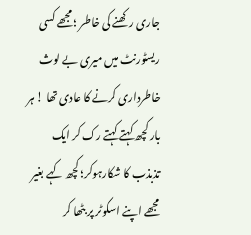جاری رکھنے کی خاطر ؛ مجھے کسی ریسٹورنٹ میں میری بے لوث خاطرداری کرنے کا عادی تھا ! ہر بار کچھ کہتے کہتے رک کر ایک تذبذب کا شکارہوکر؛ کچھ کہے بغیر مجھے اپنے اسکوٹر پر بٹھا کر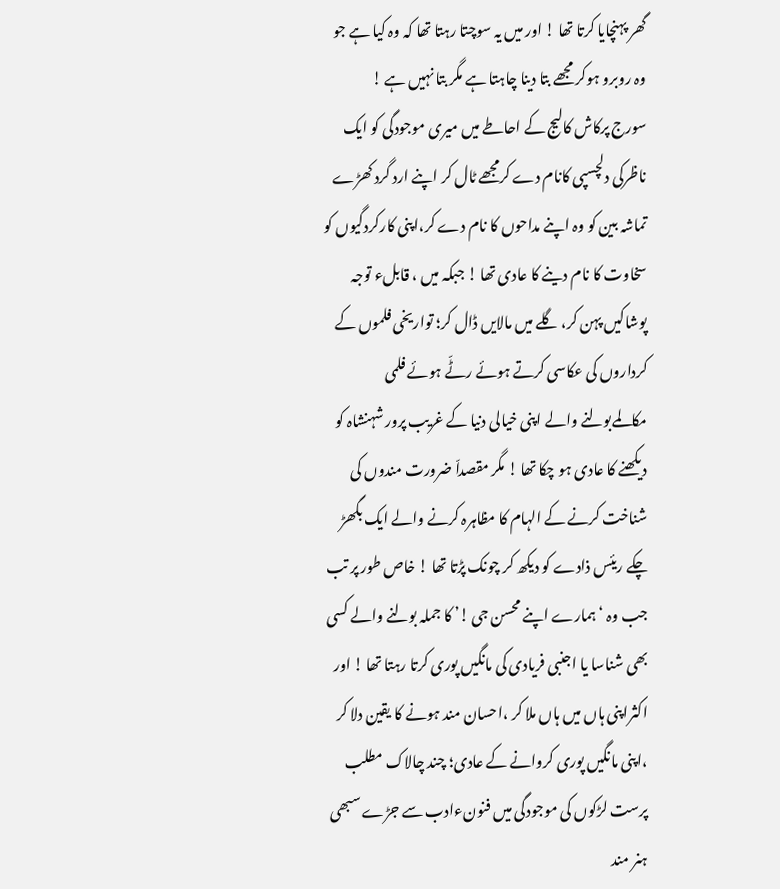گھر پہنچایا کرتا تھا ! اور میں یہ سوچتا رہتا تھا کہ وہ کیا ہے جو وہ روبرو ہوکر مجھے بتا دینا چاہتا ہے مگر بتا نہیں ہے !
سورج پرکاش کالیج کے احاطے میں میری موجودگی کو ایک ناظرکی دلچسپی کانام دے کرمجھے ٹال کر اپنے ارد گرد کھڑے تماشہ بین کو وہ اپنے مداحوں کا نام دے کر،اپنی کارکردگیوں کو سخاوت کا نام دینے کا عادی تھا ! جبکہ میں ، قابلء توجہ پوشاکیں پہن کر، گلے میں مالایں ڈال کر؛ تواریخی فلموں کے کرداروں کی عکاسی کرتے ہوئے رٹّے ہوئے فلمی مکالمےبولنے والے اپنی خیالی دنیا کے غریب پرور شہنشاہ کو دیکھنے کا عادی ہو چکا تھا ! مگر مقصداّ ضرورت مندوں کی شناخت کرنے کے الہام کا مظاہرہ کرنے والے ایک بگھڑ چکے ریئس ذادے کو دیکھ کر چونک پڑتا تھا ! خاص طور پر تب جب وہ ‘ ہمارے اپنے محسن جی !’ کا جملہ بولنے والے کسی بھی شناسا یا اجنبی فریادی کی مانگیں پوری کرتا رہتا تھا ! اور اکثراپنی ہاں میں ہاں ملا کر ،احسان مند ہونے کا یقین دلا کر ،اپنی مانگیں پوری کروانے کے عادی؛ چند چالاک مطلب پرست لڑکوں کی موجودگی میں فنونءادب سے جڑے سبھی ہنر مند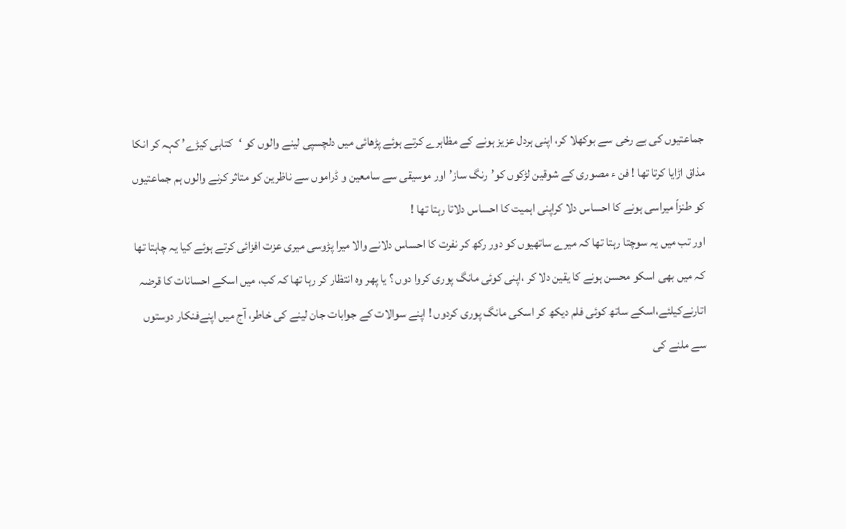جماعتیوں کی بے رخی سے بوکھلا کر، اپنی ہردل عزیز ہونے کے مظاہرے کرتے ہوئے پڑھائی میں دلچسپی لینے والوں کو ‘کتابی کیڑے’ کہہ کر انکا مذاق اڑایا کرتا تھا ! فن ء مصوری کے شوقین لڑکوں کو’رنگ ساز’ اور موسیقی سے سامعین و ڈراموں سے ناظرین کو متاثر کرنے والوں ہم جماعتیوں کو طنزاّ میراسی ہونے کا احساس دلا کراپنی اہمیت کا احساس دلاتا رہتا تھا !
اور تب میں یہ سوچتا رہتا تھا کہ میرے ساتھیوں کو دور رکھ کر نفرت کا احساس دلانے والا میرا پڑوسی میری عزت افزائی کرتے ہوئے کیا یہ چاہتا تھا کہ میں بھی اسکو محسن ہونے کا یقین دلا کر ،اپنی کوئی مانگ پوری کروا دوں ؟ یا پھر وہ انتظار کر رہا تھا کہ کب، میں اسکے احسانات کا قرضہ اتارنےکیلئے،اسکے ساتھ کوئی فلم دیکھ کر اسکی مانگ پوری کردوں ! اپنے سوالات کے جوابات جان لینے کی خاطر، آج میں اپنےفنکار دوستوں سے ملنے کی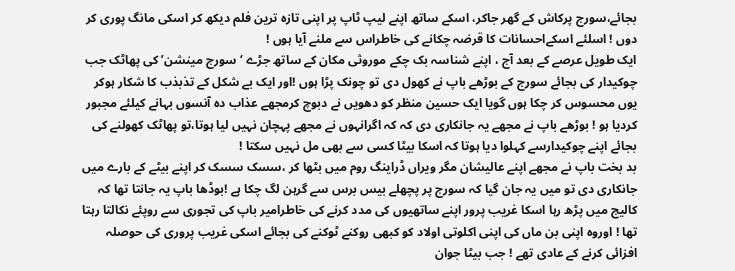بجائے،سورج پرکاش کے گھر جاکر، اسکے ساتھ اپنے لیپ ٹاپ پر اپنی تازہ ترین فلم دیکھ کر اسکی مانگ پوری کر دوں ! اسلئے اسکےاحسانات کا قرضہ چکانے کی خاطراس سے ملنے آیا ہوں !
ایک طویل عرصے کے بعد آج ، اپنے شناسہ بک چکے موروثی مکان کے ساتھ جڑے ‘سورج مینشن’ کی پھاٹک جب چوکیدار کی بجائے سورج کے بوڑھے باپ نے کھول دی تو چونک پڑا ہوں !اور ایک بے شکل کے تذبذب کا شکار ہوکر یوں محسوس کر چکا ہوں گویا ایک حسین منظر کو دھویں نے دبوچ کرمجھے عذاب دہ آنسوں بہانے کیلئے مجبور کردیا ہو ! بوڑھے باپ نے مجھے یہ جانکاری دی کہ کہ اگرانہوں نے مجھے پہچان نہیں لیا ہوتا،تو پھاٹک کھولنے کی بجائے اپنے چوکیدارسے کہلوا دیا ہوتا کہ اسکا بیٹا کسی سے بھی مل نہیں سکتا !
بد بخت باپ نے مجھے اپنے عالیشان مگر ویراں ڈراینگ روم میں بٹھا کر ،سسک سسک کر اپنے بیٹے کے بارے میں جانکاری دی تو میں یہ جان گیا کہ سورج پر پچھلے بیس برس سے گرہن لگ چکا ہے !بوڈھا باپ یہ جانتا تھا کہ کالیج میں پڑھ رہا اسکا غریب پرور اپنے ساتھیوں کی مدد کرنے کی خاطرامیر باپ کی تجوری سے روپئے نکالتا رہتا تھا ! اوروہ اپنی بن ماں کی اپنی اکلوتی اولاد کو کبھی روکنے ٹوکنے کی بجائے اسکی غریب پروری کی حوصلہ افزائی کرنے کے عادی تھے ! جب بیٹا جوان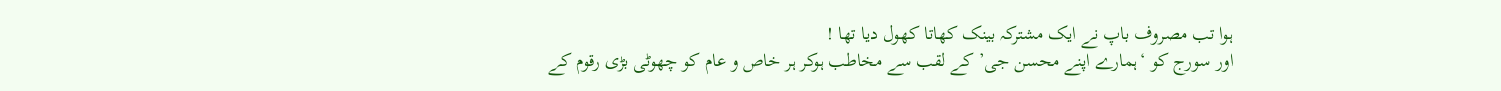ہوا تب مصروف باپ نے ایک مشترکہ بینک کھاتا کھول دیا تھا !
اور سورج کو ‘ہمارے اپنے محسن جی’ کے لقب سے مخاطب ہوکر ہر خاص و عام کو چھوٹی بڑی رقوم کے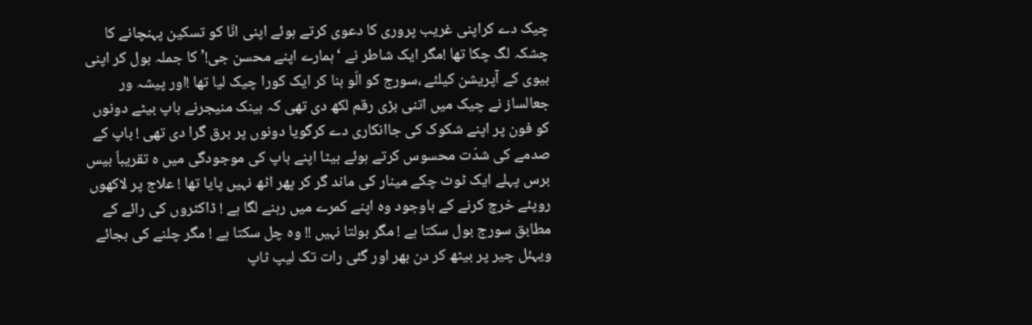چیک دے کراپنی غریب پروری کا دعوی کرتے ہوئے اپنی انّا کو تسکین پہنچانے کا چشکہ لگ چکا تھا !مگر ایک شاطر نے ‘ہمارے اپنے محسن جی!’ کا جملہ بول کر اپنی بیوی کے آپریشن کیلئے ،سورج کو الّو بنا کر ایک کورا چیک لیا تھا !اور پیشہ ور جعالساز نے چیک میں اتنی بڑی رقم لکھ دی تھی کہ بینک منیجرنے باپ بیٹے دونوں کو فون پر اپنے شکوک کی جاانکاری دے کرگویا دونوں پر برق گرا دی تھی ! باپ کے صدمے کی شدّت محسوس کرتے ہوئے بیٹا اپنے باپ کی موجودگی میں ہ تقریباّ بیس برس پہلے ایک ٹوٹ چکے مینار کی ماند گر کر پھر اٹھ نہیں پایا تھا ! علاج پر لاکھوں روپئے خرچ کرنے کے باوجود وہ اپنے کمرے میں رہنے لگا ہے ! ڈاکٹروں کی رائے کے مطابق سورج بول سکتا ہے ! مگر بولتا نہیں !! وہ چل سکتا ہے ! مگر چلنے کی بجائے ویہئل چیر پر بیٹھ کر دن بھر اور گئی رات تک لیپ ٹاپ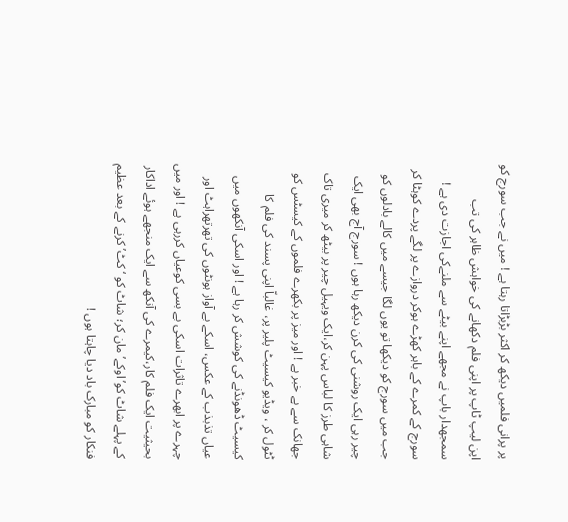پر پرانی فلمیں دیکھ کر اکثر بڑبڑاتا رہتا ہے ! میں نے جب سورج کو اپن لیپ ٹاپ پر اپنی فلم دکھانے کی خواہش ظاہر کی تب سمجھدار باپ نے مجھے اپنے بیٹے سے ملنےکی اجازت دی ہے ! سورج کے کمرے کے باہر کھڑے ہوکر دروازے پر لگے پردے کوہٹا کر جب میں سورج کو دیکھا تو یوں لگا جیسے میں کالے بادلوں کو چیر رہی ایک روشنی کی کرن دیکھ رہا ہوں ! سورج آج بھی ایک شاہی طرز کا لباس پہن کر،ایک ویہیل چیر پر بیٹھ کر میری تاک جھانک سے بے خبر ہے ! اور میز پر بکھرے فلموں کے کیسٹس کو ٹٹول کر ، ویڈیو کیسیٹ پلیر پر، غالباّ اپنی پسند کی فلم کا کیسیٹ ڈھونڈنے کی کوشش کر رہا ہے ! اور اسکی آنکھوں میں عیاں تذبذب کے عکس، اسکے بے آواز ہونٹوں کی تھرتھراہٹ اور چہرے پر ابھرے تاثرات اسکی بے بسی کوعیاں کررہی ہے ! اور میں بحیثیت ایک فلم کار،کیمرے کی آنکھ سے ایک منجھے ہوئے اداکار کے پہلے شاٹ کو’اوکے’ مان کر؛ شاٹ کو ‘کٹ’ کرنے کے بعد عظیم فنکار کو مبارک باد دیا چاہتا ہوں !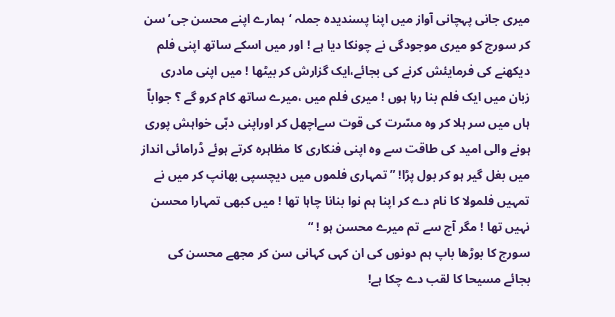میری جانی پہچانی آواز میں اپنا پسندیدہ جملہ ‘ہمارے اپنے محسن جی’ سن کر سورج کو میری موجودگی نے چونکا دیا ہے ! اور میں اسکے ساتھ اپنی فلم دیکھنے کی فرمایئش کرنے کی بجائے،ایک گزارش کر بیٹھا ! میں اپنی مادری زبان میں ایک فلم بنا رہا ہوں ! میری فلم میں ،میرے ساتھ کام کرو گے ؟ جواباّ ہاں میں سر ہلا کر وہ مسّرت کی قوت سےاچھل کر اوراپنی دبّی خواہش پوری ہونے والی امید کی طاقت سے وہ اپنی فنکاری کا مظاہرہ کرتے ہوئے ڈرامائی انداز میں بغل گیر ہو کر بول پڑا! ” تمہاری فلموں میں دیچسپی بھانپ کر میں نے تمہیں فلمولا کا نام دے کر اپنا ہم نوا بنانا چاہا تھا ! میں کبھی تمہارا محسن نہیں تھا ! مگر آج سے تم میرے محسن ہو ! “
سورج کا بوڑھا باپ ہم دونوں کی ان کہی کہانی سن کر مجھے محسن کی بجائے مسیحا کا لقب دے چکا ہے!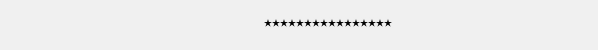٭٭٭٭٭٭٭٭٭٭٭٭٭٭٭٭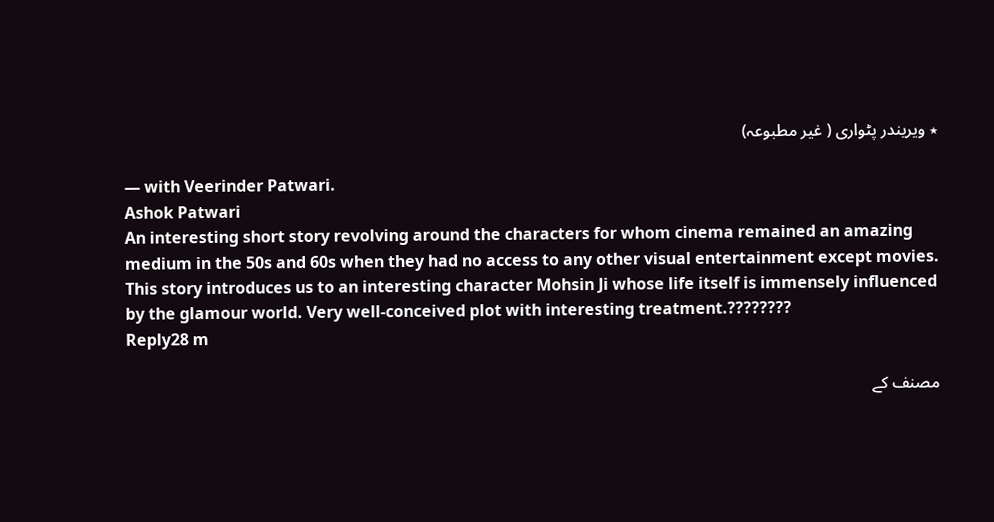٭ ویریندر پٹواری ( غیر مطبوعہ)

— with Veerinder Patwari.
Ashok Patwari
An interesting short story revolving around the characters for whom cinema remained an amazing medium in the 50s and 60s when they had no access to any other visual entertainment except movies. This story introduces us to an interesting character Mohsin Ji whose life itself is immensely influenced by the glamour world. Very well-conceived plot with interesting treatment.????????
Reply28 m

مصنف کے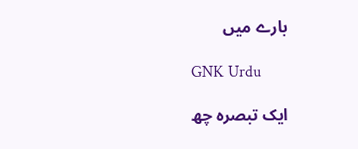بارے میں

GNK Urdu

ایک تبصرہ چھ